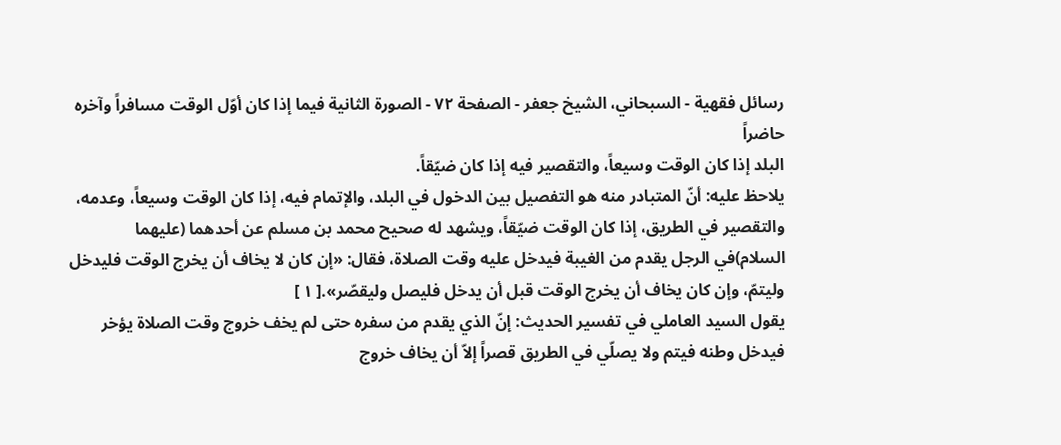رسائل فقهية - السبحاني، الشيخ جعفر - الصفحة ٧٢ - الصورة الثانية فيما إذا كان أوّل الوقت مسافراً وآخره حاضراً
البلد إذا كان الوقت وسيعاً، والتقصير فيه إذا كان ضيّقاً.
يلاحظ عليه: أنّ المتبادر منه هو التفصيل بين الدخول في البلد، والإتمام فيه، إذا كان الوقت وسيعاً، وعدمه، والتقصير في الطريق، إذا كان الوقت ضيّقاً، ويشهد له صحيح محمد بن مسلم عن أحدهما (عليهما السلام)في الرجل يقدم من الغيبة فيدخل عليه وقت الصلاة، فقال: «إن كان لا يخاف أن يخرج الوقت فليدخل وليتمّ، وإن كان يخاف أن يخرج الوقت قبل أن يدخل فليصل وليقصّر».[ ١ ]
يقول السيد العاملي في تفسير الحديث: إنّ الذي يقدم من سفره حتى لم يخف خروج وقت الصلاة يؤخر فيدخل وطنه فيتم ولا يصلّي في الطريق قصراً إلاّ أن يخاف خروج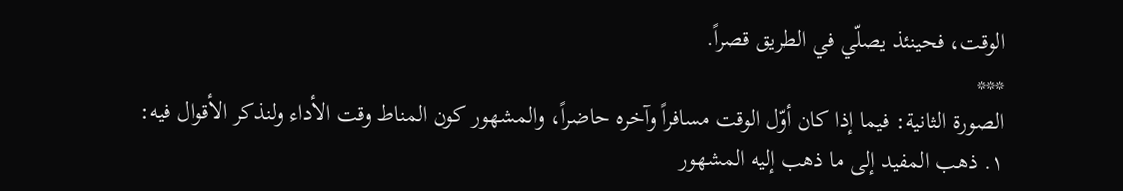الوقت، فحينئذ يصلّي في الطريق قصراً.
***
الصورة الثانية: فيما إذا كان أوّل الوقت مسافراً وآخره حاضراً، والمشهور كون المناط وقت الأداء ولنذكر الأقوال فيه:
١. ذهب المفيد إلى ما ذهب إليه المشهور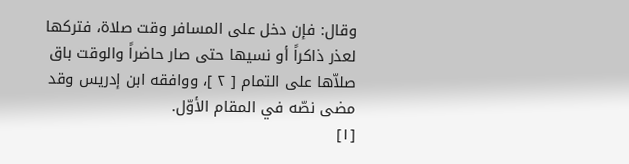وقال: فإن دخل على المسافر وقت صلاة، فتركها لعذر ذاكراً أو نسيها حتى صار حاضراً والوقت باق صلاّها على التمام [ ٢ ]، ووافقه ابن إدريس وقد مضى نصّه في المقام الأوّل.
[١]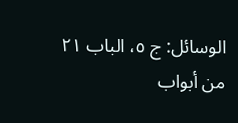الوسائل: ج ٥، الباب ٢١ من أبواب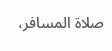صلاة المسافر،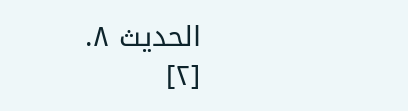الحديث ٨.
[٢]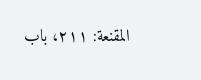المقنعة: ٢١١، باب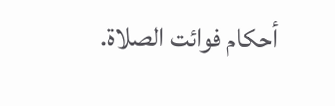أحكام فوائت الصلاة.